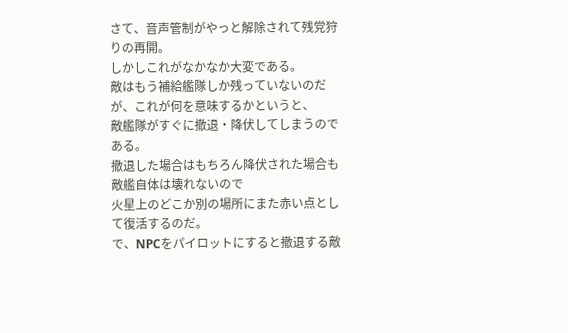さて、音声管制がやっと解除されて残党狩りの再開。
しかしこれがなかなか大変である。
敵はもう補給艦隊しか残っていないのだが、これが何を意味するかというと、
敵艦隊がすぐに撤退・降伏してしまうのである。
撤退した場合はもちろん降伏された場合も敵艦自体は壊れないので
火星上のどこか別の場所にまた赤い点として復活するのだ。
で、NPCをパイロットにすると撤退する敵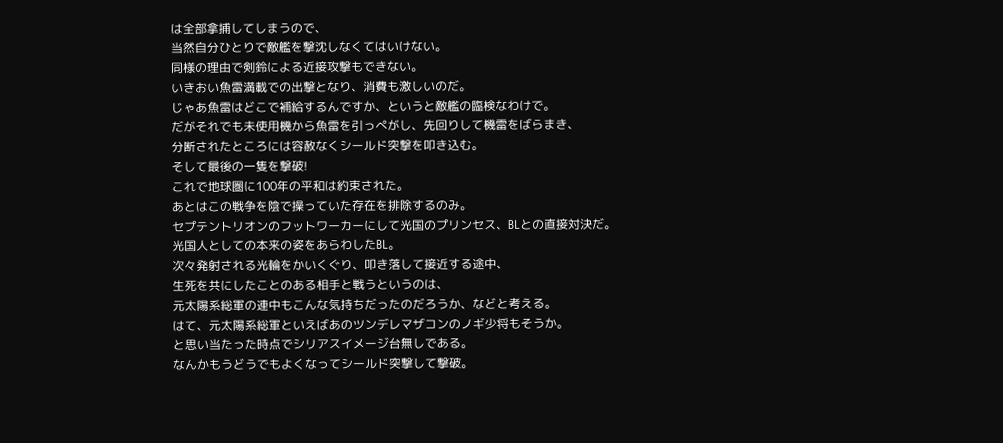は全部拿捕してしまうので、
当然自分ひとりで敵艦を撃沈しなくてはいけない。
同様の理由で剣鈴による近接攻撃もできない。
いきおい魚雷満載での出撃となり、消費も激しいのだ。
じゃあ魚雷はどこで補給するんですか、というと敵艦の臨検なわけで。
だがそれでも未使用機から魚雷を引っぺがし、先回りして機雷をばらまき、
分断されたところには容赦なくシールド突撃を叩き込む。
そして最後の一隻を撃破!
これで地球圏に100年の平和は約束された。
あとはこの戦争を陰で操っていた存在を排除するのみ。
セプテントリオンのフットワーカーにして光国のプリンセス、BLとの直接対決だ。
光国人としての本来の姿をあらわしたBL。
次々発射される光輪をかいくぐり、叩き落して接近する途中、
生死を共にしたことのある相手と戦うというのは、
元太陽系総軍の連中もこんな気持ちだったのだろうか、などと考える。
はて、元太陽系総軍といえばあのツンデレマザコンのノギ少将もそうか。
と思い当たった時点でシリアスイメージ台無しである。
なんかもうどうでもよくなってシールド突撃して撃破。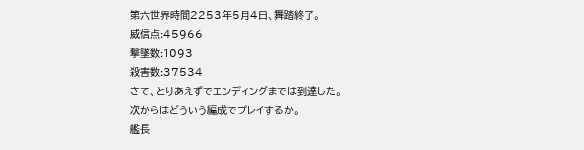第六世界時間2253年5月4日、舞踏終了。
威信点:45966
撃墜数:1093
殺害数:37534
さて、とりあえずでエンディングまでは到達した。
次からはどういう編成でプレイするか。
艦長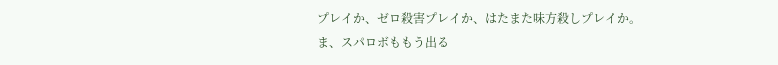プレイか、ゼロ殺害プレイか、はたまた味方殺しプレイか。
ま、スパロボももう出る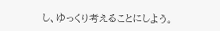し、ゆっくり考えることにしよう。